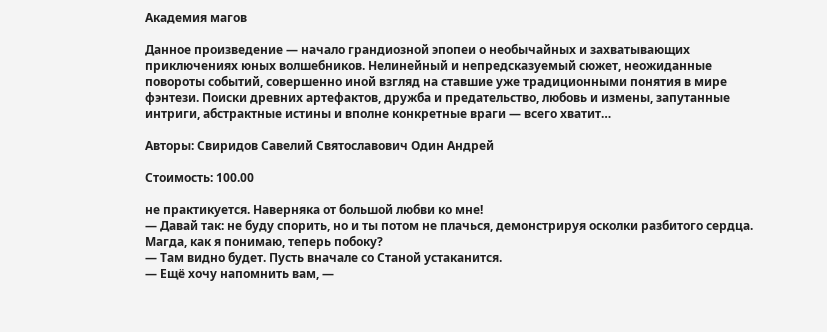Академия магов

Данное произведение — начало грандиозной эпопеи о необычайных и захватывающих приключениях юных волшебников. Нелинейный и непредсказуемый сюжет, неожиданные повороты событий, совершенно иной взгляд на ставшие уже традиционными понятия в мире фэнтези. Поиски древних артефактов, дружба и предательство, любовь и измены, запутанные интриги, абстрактные истины и вполне конкретные враги — всего хватит…

Авторы: Свиридов Савелий Святославович Один Андрей

Стоимость: 100.00

не практикуется. Наверняка от большой любви ко мне!
— Давай так: не буду спорить, но и ты потом не плачься, демонстрируя осколки разбитого сердца. Магда, как я понимаю, теперь побоку?
— Там видно будет. Пусть вначале со Станой устаканится.
— Ещё хочу напомнить вам, —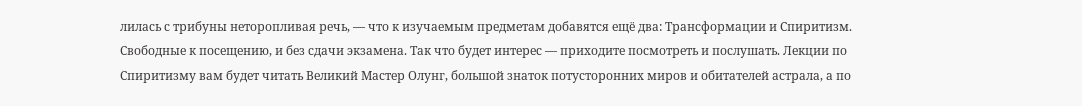лилась с трибуны неторопливая речь, — что к изучаемым предметам добавятся ещё два: Трансформации и Спиритизм. Свободные к посещению, и без сдачи экзамена. Так что будет интерес — приходите посмотреть и послушать. Лекции по Спиритизму вам будет читать Великий Мастер Олунг, большой знаток потусторонних миров и обитателей астрала, а по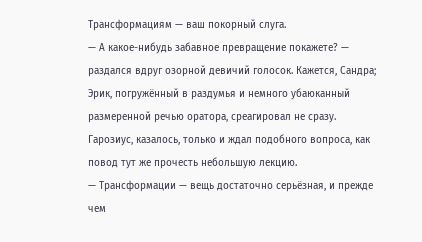Трансформациям — ваш покорный слуга.
— А какое-нибудь забавное превращение покажете? — раздался вдруг озорной девичий голосок. Кажется, Сандра; Эрик, погружённый в раздумья и немного убаюканный размеренной речью оратора, среагировал не сразу.
Гарозиус, казалось, только и ждал подобного вопроса, как повод тут же прочесть небольшую лекцию.
— Трансформации — вещь достаточно серьёзная, и прежде чем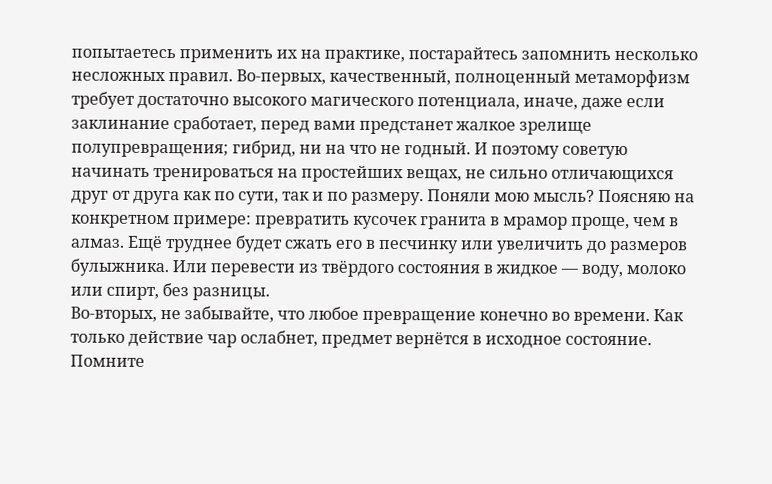попытаетесь применить их на практике, постарайтесь запомнить несколько несложных правил. Во-первых, качественный, полноценный метаморфизм требует достаточно высокого магического потенциала, иначе, даже если заклинание сработает, перед вами предстанет жалкое зрелище полупревращения; гибрид, ни на что не годный. И поэтому советую начинать тренироваться на простейших вещах, не сильно отличающихся друг от друга как по сути, так и по размеру. Поняли мою мысль? Поясняю на конкретном примере: превратить кусочек гранита в мрамор проще, чем в алмаз. Ещё труднее будет сжать его в песчинку или увеличить до размеров булыжника. Или перевести из твёрдого состояния в жидкое — воду, молоко или спирт, без разницы.
Во-вторых, не забывайте, что любое превращение конечно во времени. Как только действие чар ослабнет, предмет вернётся в исходное состояние. Помните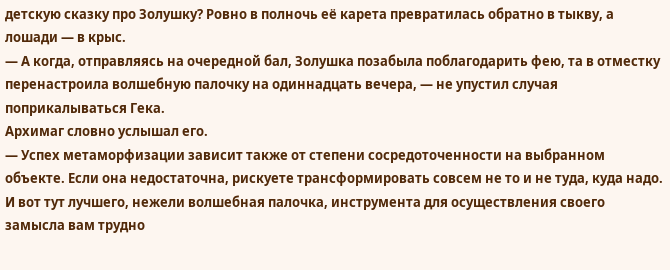детскую сказку про Золушку? Ровно в полночь её карета превратилась обратно в тыкву, а лошади — в крыс.
— А когда, отправляясь на очередной бал, Золушка позабыла поблагодарить фею, та в отместку перенастроила волшебную палочку на одиннадцать вечера, — не упустил случая поприкалываться Гека.
Архимаг словно услышал его.
— Успех метаморфизации зависит также от степени сосредоточенности на выбранном объекте. Если она недостаточна, рискуете трансформировать совсем не то и не туда, куда надо. И вот тут лучшего, нежели волшебная палочка, инструмента для осуществления своего замысла вам трудно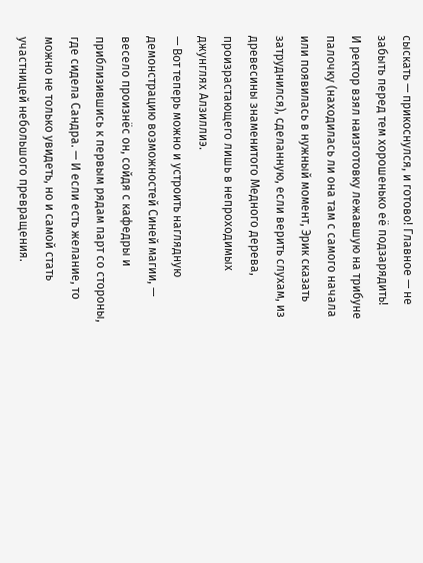сыскать — прикоснулся, и готово! Главное — не забыть перед тем хорошенько её подзарядить!
И ректор взял наизготовку лежавшую на трибуне палочку (находилась ли она там с самого начала или появилась в нужный момент, Эрик сказать затруднился), сделанную, если верить слухам, из древесины знаменитого Медного дерева, произрастающего лишь в непроходимых джунглях Алзиллиэ.
— Вот теперь можно и устроить наглядную демонстрацию возможностей Синей магии, — весело произнёс он, сойдя с кафедры и приблизившись к первым рядам парт со стороны, где сидела Сандра. — И если есть желание, то можно не только увидеть, но и самой стать участницей небольшого превращения.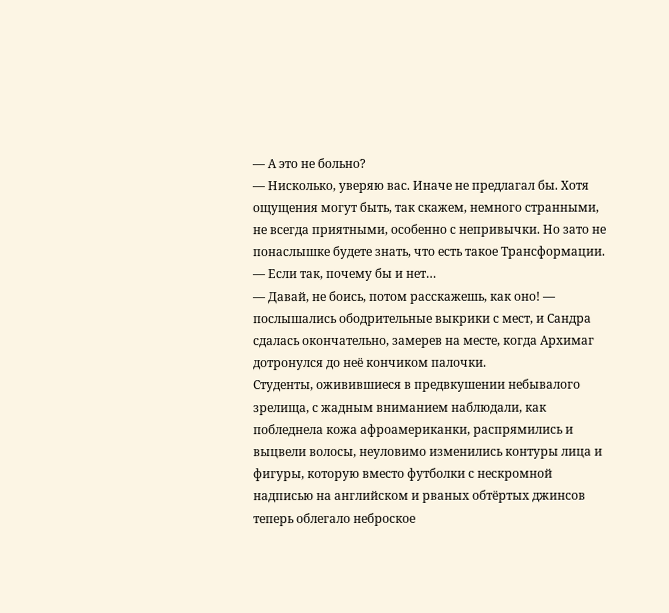— А это не больно?
— Нисколько, уверяю вас. Иначе не предлагал бы. Хотя ощущения могут быть, так скажем, немного странными, не всегда приятными, особенно с непривычки. Но зато не понаслышке будете знать, что есть такое Трансформации.
— Если так, почему бы и нет…
— Давай, не боись, потом расскажешь, как оно! — послышались ободрительные выкрики с мест, и Сандра сдалась окончательно, замерев на месте, когда Архимаг дотронулся до неё кончиком палочки.
Студенты, оживившиеся в предвкушении небывалого зрелища, с жадным вниманием наблюдали, как побледнела кожа афроамериканки, распрямились и выцвели волосы, неуловимо изменились контуры лица и фигуры, которую вместо футболки с нескромной надписью на английском и рваных обтёртых джинсов теперь облегало неброское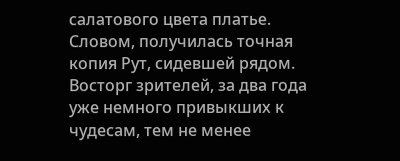салатового цвета платье. Словом, получилась точная копия Рут, сидевшей рядом.
Восторг зрителей, за два года уже немного привыкших к чудесам, тем не менее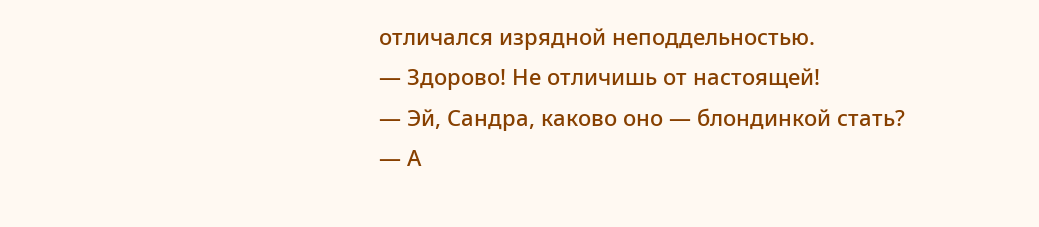отличался изрядной неподдельностью.
— Здорово! Не отличишь от настоящей!
— Эй, Сандра, каково оно — блондинкой стать?
— А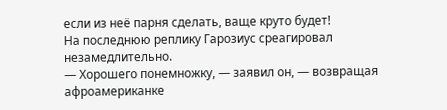если из неё парня сделать, ваще круто будет!
На последнюю реплику Гарозиус среагировал незамедлительно.
— Хорошего понемножку, — заявил он, — возвращая афроамериканке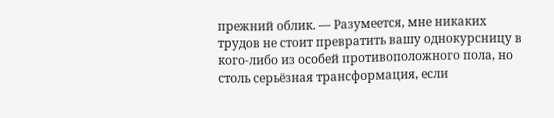прежний облик. — Разумеется, мне никаких трудов не стоит превратить вашу однокурсницу в кого-либо из особей противоположного пола, но столь серьёзная трансформация, если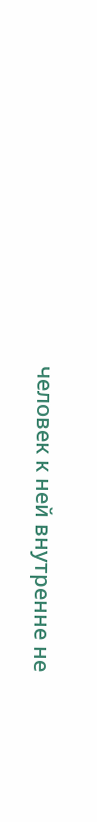человек к ней внутренне не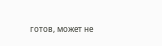готов, может не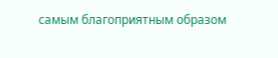самым благоприятным образом